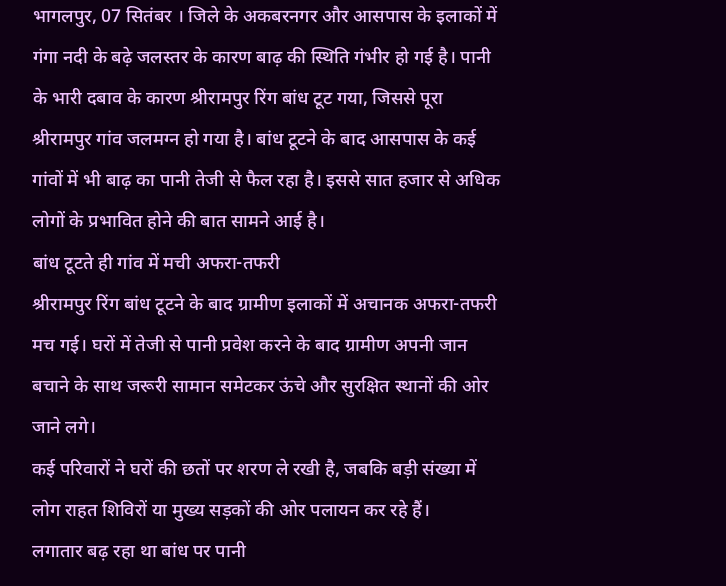भागलपुर, 07 सितंबर । जिले के अकबरनगर और आसपास के इलाकों में गंगा नदी के बढ़े जलस्तर के कारण बाढ़ की स्थिति गंभीर हो गई है। पानी के भारी दबाव के कारण श्रीरामपुर रिंग बांध टूट गया, जिससे पूरा श्रीरामपुर गांव जलमग्न हो गया है। बांध टूटने के बाद आसपास के कई गांवों में भी बाढ़ का पानी तेजी से फैल रहा है। इससे सात हजार से अधिक लोगों के प्रभावित होने की बात सामने आई है।
बांध टूटते ही गांव में मची अफरा-तफरी
श्रीरामपुर रिंग बांध टूटने के बाद ग्रामीण इलाकों में अचानक अफरा-तफरी मच गई। घरों में तेजी से पानी प्रवेश करने के बाद ग्रामीण अपनी जान बचाने के साथ जरूरी सामान समेटकर ऊंचे और सुरक्षित स्थानों की ओर जाने लगे।
कई परिवारों ने घरों की छतों पर शरण ले रखी है, जबकि बड़ी संख्या में लोग राहत शिविरों या मुख्य सड़कों की ओर पलायन कर रहे हैं।
लगातार बढ़ रहा था बांध पर पानी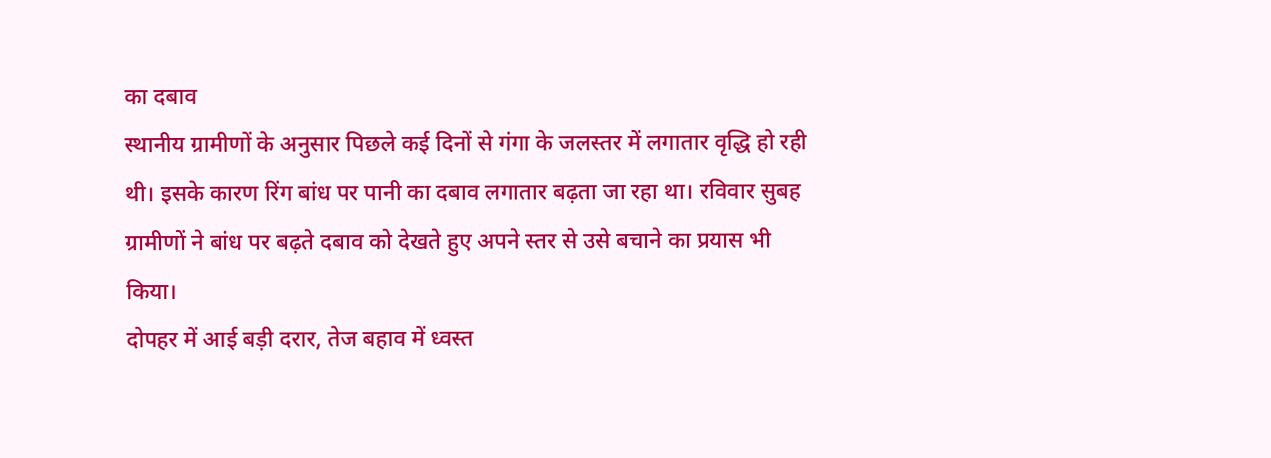का दबाव
स्थानीय ग्रामीणों के अनुसार पिछले कई दिनों से गंगा के जलस्तर में लगातार वृद्धि हो रही थी। इसके कारण रिंग बांध पर पानी का दबाव लगातार बढ़ता जा रहा था। रविवार सुबह ग्रामीणों ने बांध पर बढ़ते दबाव को देखते हुए अपने स्तर से उसे बचाने का प्रयास भी किया।
दोपहर में आई बड़ी दरार, तेज बहाव में ध्वस्त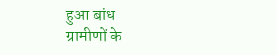हुआ बांध
ग्रामीणों के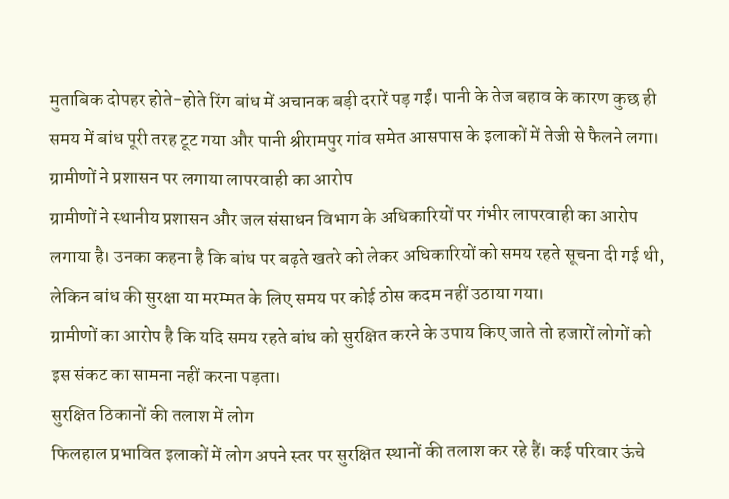मुताबिक दोपहर होते-होते रिंग बांध में अचानक बड़ी दरारें पड़ गईं। पानी के तेज बहाव के कारण कुछ ही समय में बांध पूरी तरह टूट गया और पानी श्रीरामपुर गांव समेत आसपास के इलाकों में तेजी से फैलने लगा।
ग्रामीणों ने प्रशासन पर लगाया लापरवाही का आरोप
ग्रामीणों ने स्थानीय प्रशासन और जल संसाधन विभाग के अधिकारियों पर गंभीर लापरवाही का आरोप लगाया है। उनका कहना है कि बांध पर बढ़ते खतरे को लेकर अधिकारियों को समय रहते सूचना दी गई थी, लेकिन बांध की सुरक्षा या मरम्मत के लिए समय पर कोई ठोस कदम नहीं उठाया गया।
ग्रामीणों का आरोप है कि यदि समय रहते बांध को सुरक्षित करने के उपाय किए जाते तो हजारों लोगों को इस संकट का सामना नहीं करना पड़ता।
सुरक्षित ठिकानों की तलाश में लोग
फिलहाल प्रभावित इलाकों में लोग अपने स्तर पर सुरक्षित स्थानों की तलाश कर रहे हैं। कई परिवार ऊंचे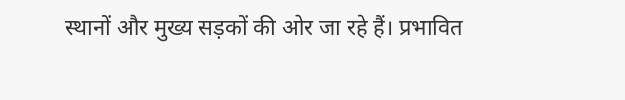स्थानों और मुख्य सड़कों की ओर जा रहे हैं। प्रभावित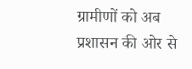ग्रामीणों को अब प्रशासन की ओर से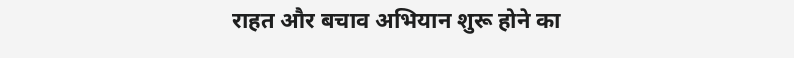राहत और बचाव अभियान शुरू होने का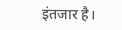इंतजार है।